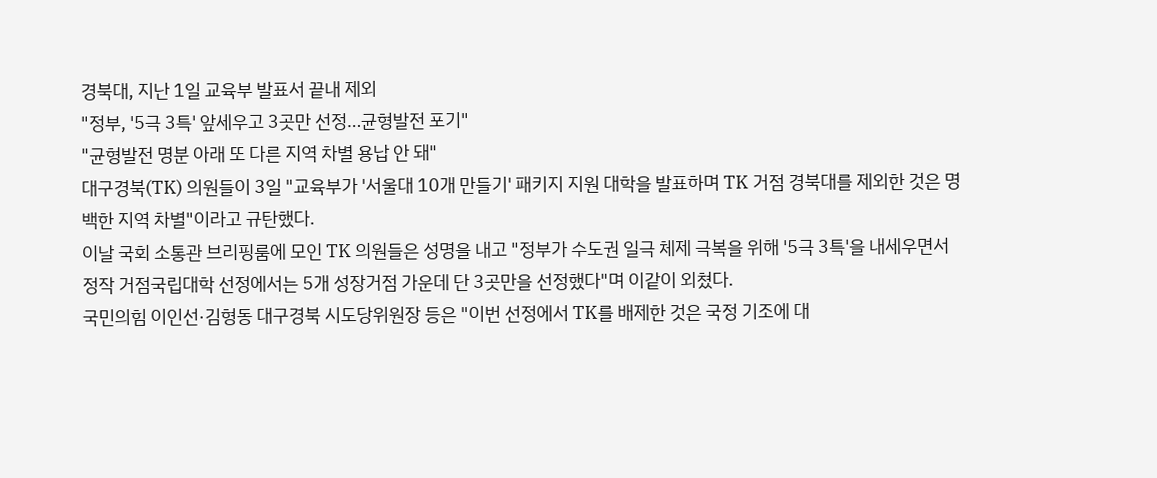경북대, 지난 1일 교육부 발표서 끝내 제외
"정부, '5극 3특' 앞세우고 3곳만 선정…균형발전 포기"
"균형발전 명분 아래 또 다른 지역 차별 용납 안 돼"
대구경북(TK) 의원들이 3일 "교육부가 '서울대 10개 만들기' 패키지 지원 대학을 발표하며 TK 거점 경북대를 제외한 것은 명백한 지역 차별"이라고 규탄했다.
이날 국회 소통관 브리핑룸에 모인 TK 의원들은 성명을 내고 "정부가 수도권 일극 체제 극복을 위해 '5극 3특'을 내세우면서 정작 거점국립대학 선정에서는 5개 성장거점 가운데 단 3곳만을 선정했다"며 이같이 외쳤다.
국민의힘 이인선·김형동 대구경북 시도당위원장 등은 "이번 선정에서 TK를 배제한 것은 국정 기조에 대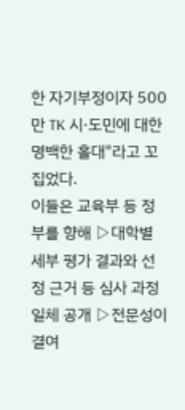한 자기부정이자 500만 TK 시·도민에 대한 명백한 홀대"라고 꼬집었다.
이들은 교육부 등 정부를 향해 ▷대학별 세부 평가 결과와 선정 근거 등 심사 과정 일체 공개 ▷전문성이 결여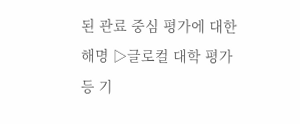된 관료 중심 평가에 대한 해명 ▷글로컬 대학 평가 등 기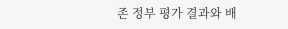존 정부 평가 결과와 배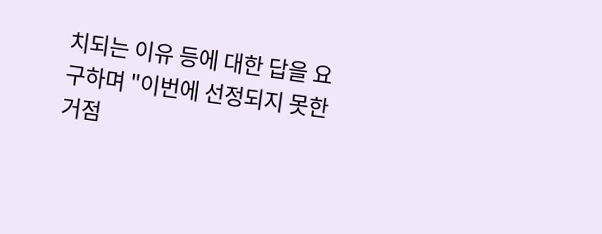치되는 이유 등에 대한 답을 요구하며 "이번에 선정되지 못한 거점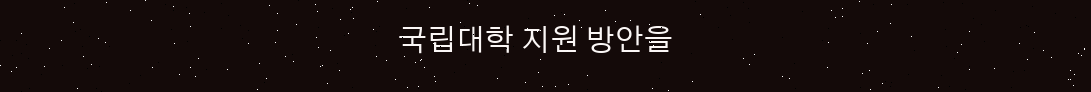국립대학 지원 방안을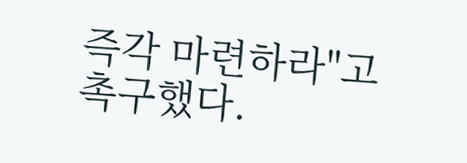즉각 마련하라"고 촉구했다.